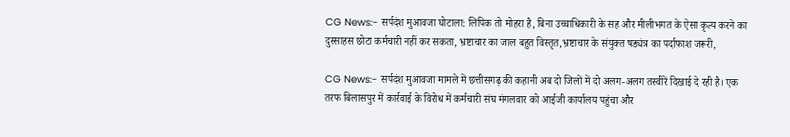CG News:- सर्पदंश मुआवजा घोटाला: लिपिक तो मोहरा है, बिना उच्चाधिकारी के सह और मीलीभगत के ऐसा कृत्य करने का दुस्साहस छोटा कर्मचारी नहीं कर सकता, भ्रष्टाचार का जाल बहुत विस्तृत,भ्रष्टाचार के संयुक्त षड्यंत्र का पर्दाफाश जरूरी,

CG News:- सर्पदंश मुआवजा मामले में छत्तीसगढ़ की कहानी अब दो जिलों में दो अलग-अलग तस्वीरें दिखाई दे रही है। एक तरफ बिलासपुर में कार्रवाई के विरोध में कर्मचारी संघ मंगलवार को आईजी कार्यालय पहुंचा और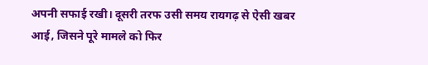अपनी सफाई रखी। दूसरी तरफ उसी समय रायगढ़ से ऐसी खबर आई, जिसने पूरे मामले को फिर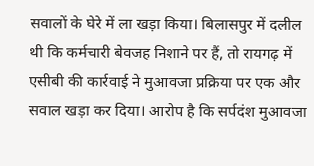सवालों के घेरे में ला खड़ा किया। बिलासपुर में दलील थी कि कर्मचारी बेवजह निशाने पर हैं, तो रायगढ़ में एसीबी की कार्रवाई ने मुआवजा प्रक्रिया पर एक और सवाल खड़ा कर दिया। आरोप है कि सर्पदंश मुआवजा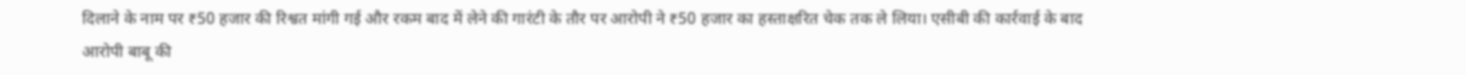दिलाने के नाम पर ₹50 हजार की रिश्वत मांगी गई और रकम बाद में लेने की गारंटी के तौर पर आरोपी ने ₹50 हजार का हस्ताक्षरित चेक तक ले लिया। एसीबी की कार्रवाई के बाद आरोपी बाबू की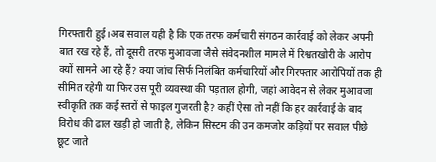गिरफ्तारी हुई।अब सवाल यही है कि एक तरफ कर्मचारी संगठन कार्रवाई को लेकर अपनी बात रख रहे हैं, तो दूसरी तरफ मुआवजा जैसे संवेदनशील मामले में रिश्वतखोरी के आरोप क्यों सामने आ रहे हैं? क्या जांच सिर्फ निलंबित कर्मचारियों और गिरफ्तार आरोपियों तक ही सीमित रहेगी या फिर उस पूरी व्यवस्था की पड़ताल होगी, जहां आवेदन से लेकर मुआवजा स्वीकृति तक कई स्तरों से फाइल गुजरती है? कहीं ऐसा तो नहीं कि हर कार्रवाई के बाद विरोध की ढाल खड़ी हो जाती है, लेकिन सिस्टम की उन कमजोर कड़ियों पर सवाल पीछे छूट जाते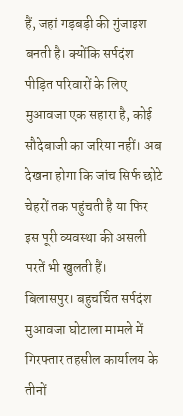हैं, जहां गड़बड़ी की गुंजाइश बनती है। क्योंकि सर्पदंश पीड़ित परिवारों के लिए मुआवजा एक सहारा है, कोई सौदेबाजी का जरिया नहीं। अब देखना होगा कि जांच सिर्फ छोटे चेहरों तक पहुंचती है या फिर इस पूरी व्यवस्था की असली परतें भी खुलती हैं।
बिलासपुर। बहुचर्चित सर्पदंश मुआवजा घोटाला मामले में गिरफ्तार तहसील कार्यालय के तीनों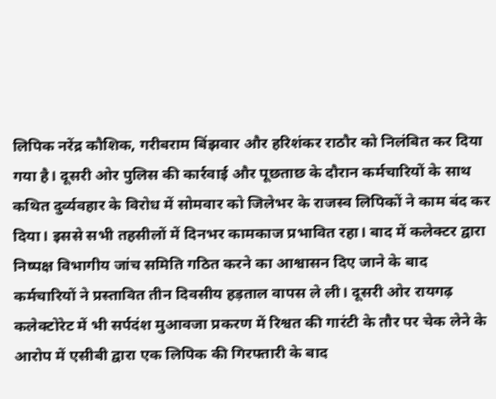लिपिक नरेंद्र कौशिक, गरीबराम बिंझवार और हरिशंकर राठौर को निलंबित कर दिया गया है। दूसरी ओर पुलिस की कार्रवाई और पूछताछ के दौरान कर्मचारियों के साथ कथित दुर्व्यवहार के विरोध में सोमवार को जिलेभर के राजस्व लिपिकों ने काम बंद कर दिया। इससे सभी तहसीलों में दिनभर कामकाज प्रभावित रहा। बाद में कलेक्टर द्वारा निष्पक्ष विभागीय जांच समिति गठित करने का आश्वासन दिए जाने के बाद कर्मचारियों ने प्रस्तावित तीन दिवसीय हड़ताल वापस ले ली। दूसरी ओर रायगढ़ कलेक्टोरेट में भी सर्पदंश मुआवजा प्रकरण में रिश्वत की गारंटी के तौर पर चेक लेने के आरोप में एसीबी द्वारा एक लिपिक की गिरफ्तारी के बाद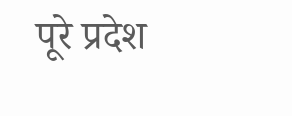पूरे प्रदेश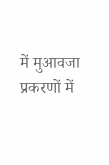में मुआवजा प्रकरणों में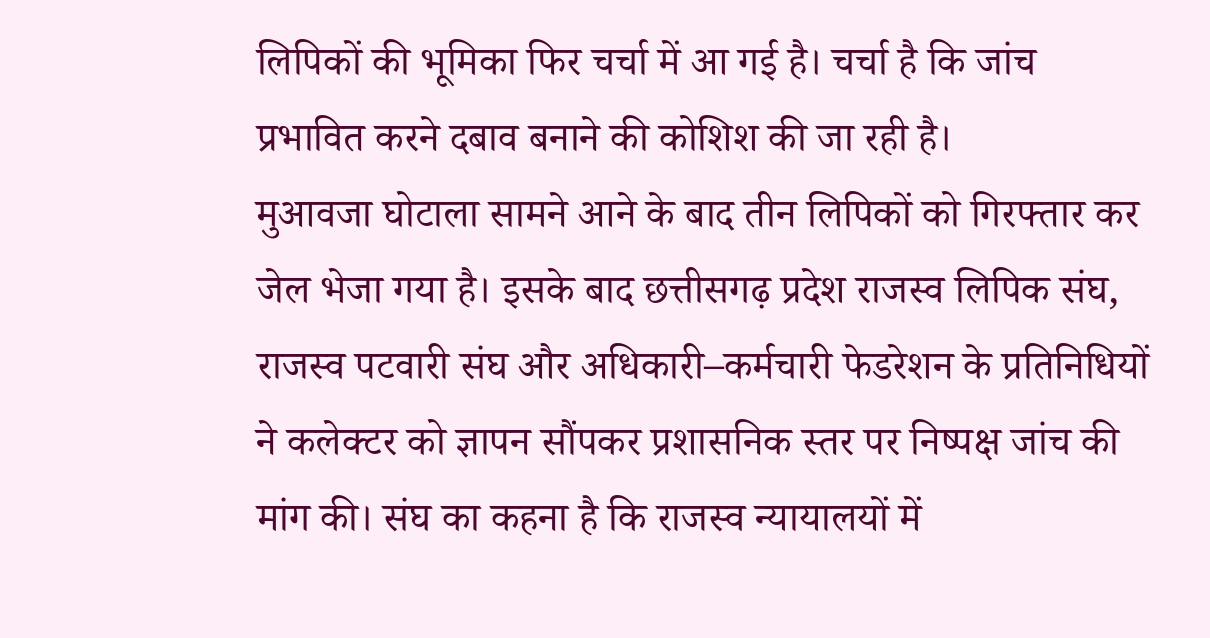लिपिकों की भूमिका फिर चर्चा में आ गई है। चर्चा है कि जांच प्रभावित करने दबाव बनाने की कोशिश की जा रही है।
मुआवजा घोटाला सामने आने के बाद तीन लिपिकों को गिरफ्तार कर जेल भेजा गया है। इसके बाद छत्तीसगढ़ प्रदेश राजस्व लिपिक संघ, राजस्व पटवारी संघ और अधिकारी–कर्मचारी फेडरेशन के प्रतिनिधियों ने कलेक्टर को ज्ञापन सौंपकर प्रशासनिक स्तर पर निष्पक्ष जांच की मांग की। संघ का कहना है कि राजस्व न्यायालयों में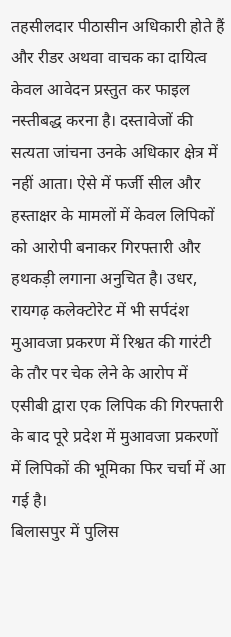तहसीलदार पीठासीन अधिकारी होते हैं और रीडर अथवा वाचक का दायित्व केवल आवेदन प्रस्तुत कर फाइल नस्तीबद्ध करना है। दस्तावेजों की सत्यता जांचना उनके अधिकार क्षेत्र में नहीं आता। ऐसे में फर्जी सील और हस्ताक्षर के मामलों में केवल लिपिकों को आरोपी बनाकर गिरफ्तारी और हथकड़ी लगाना अनुचित है। उधर, रायगढ़ कलेक्टोरेट में भी सर्पदंश मुआवजा प्रकरण में रिश्वत की गारंटी के तौर पर चेक लेने के आरोप में एसीबी द्वारा एक लिपिक की गिरफ्तारी के बाद पूरे प्रदेश में मुआवजा प्रकरणों में लिपिकों की भूमिका फिर चर्चा में आ गई है।
बिलासपुर में पुलिस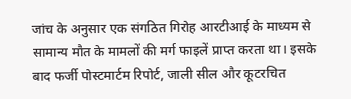जांच के अनुसार एक संगठित गिरोह आरटीआई के माध्यम से सामान्य मौत के मामलों की मर्ग फाइलें प्राप्त करता था। इसके बाद फर्जी पोस्टमार्टम रिपोर्ट, जाली सील और कूटरचित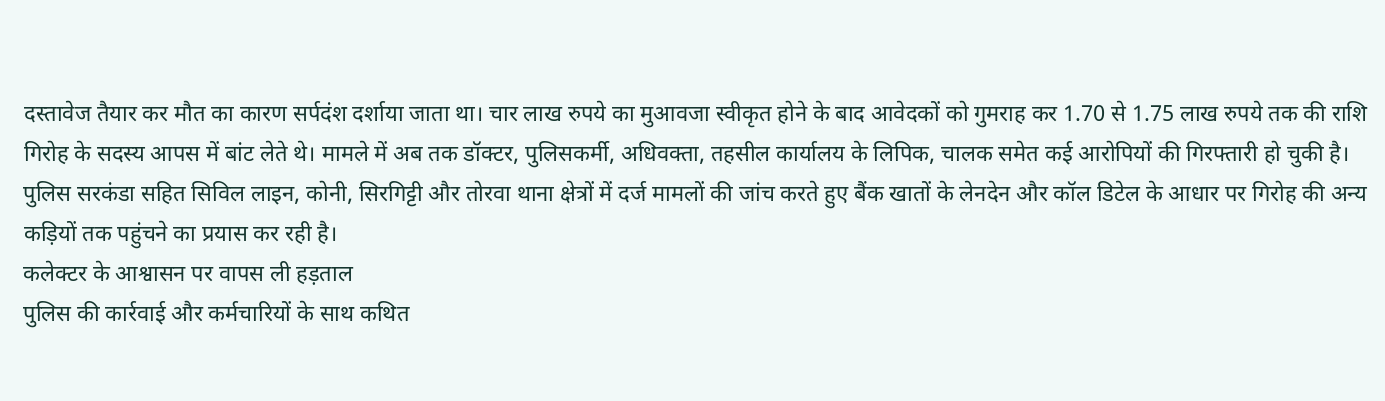दस्तावेज तैयार कर मौत का कारण सर्पदंश दर्शाया जाता था। चार लाख रुपये का मुआवजा स्वीकृत होने के बाद आवेदकों को गुमराह कर 1.70 से 1.75 लाख रुपये तक की राशि गिरोह के सदस्य आपस में बांट लेते थे। मामले में अब तक डॉक्टर, पुलिसकर्मी, अधिवक्ता, तहसील कार्यालय के लिपिक, चालक समेत कई आरोपियों की गिरफ्तारी हो चुकी है। पुलिस सरकंडा सहित सिविल लाइन, कोनी, सिरगिट्टी और तोरवा थाना क्षेत्रों में दर्ज मामलों की जांच करते हुए बैंक खातों के लेनदेन और कॉल डिटेल के आधार पर गिरोह की अन्य कड़ियों तक पहुंचने का प्रयास कर रही है।
कलेक्टर के आश्वासन पर वापस ली हड़ताल
पुलिस की कार्रवाई और कर्मचारियों के साथ कथित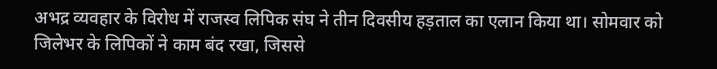अभद्र व्यवहार के विरोध में राजस्व लिपिक संघ ने तीन दिवसीय हड़ताल का एलान किया था। सोमवार को जिलेभर के लिपिकों ने काम बंद रखा, जिससे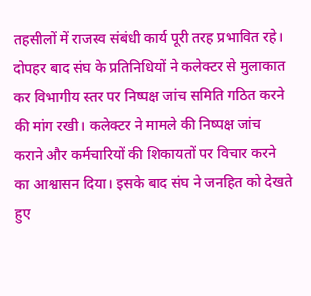तहसीलों में राजस्व संबंधी कार्य पूरी तरह प्रभावित रहे। दोपहर बाद संघ के प्रतिनिधियों ने कलेक्टर से मुलाकात कर विभागीय स्तर पर निष्पक्ष जांच समिति गठित करने की मांग रखी। कलेक्टर ने मामले की निष्पक्ष जांच कराने और कर्मचारियों की शिकायतों पर विचार करने का आश्वासन दिया। इसके बाद संघ ने जनहित को देखते हुए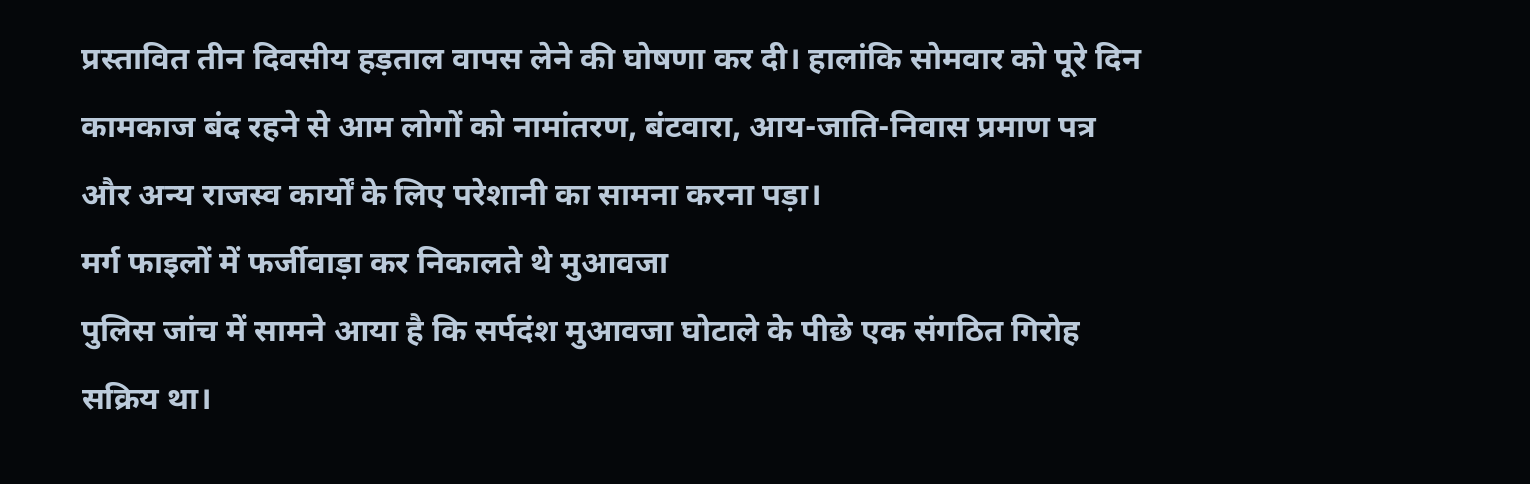प्रस्तावित तीन दिवसीय हड़ताल वापस लेने की घोषणा कर दी। हालांकि सोमवार को पूरे दिन कामकाज बंद रहने से आम लोगों को नामांतरण, बंटवारा, आय-जाति-निवास प्रमाण पत्र और अन्य राजस्व कार्यों के लिए परेशानी का सामना करना पड़ा।
मर्ग फाइलों में फर्जीवाड़ा कर निकालते थे मुआवजा
पुलिस जांच में सामने आया है कि सर्पदंश मुआवजा घोटाले के पीछे एक संगठित गिरोह सक्रिय था।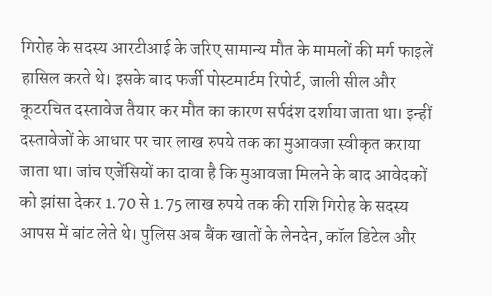गिरोह के सदस्य आरटीआई के जरिए सामान्य मौत के मामलों की मर्ग फाइलें हासिल करते थे। इसके बाद फर्जी पोस्टमार्टम रिपोर्ट, जाली सील और कूटरचित दस्तावेज तैयार कर मौत का कारण सर्पदंश दर्शाया जाता था। इन्हीं दस्तावेजों के आधार पर चार लाख रुपये तक का मुआवजा स्वीकृत कराया जाता था। जांच एजेंसियों का दावा है कि मुआवजा मिलने के बाद आवेदकों को झांसा देकर 1.70 से 1.75 लाख रुपये तक की राशि गिरोह के सदस्य आपस में बांट लेते थे। पुलिस अब बैंक खातों के लेनदेन, कॉल डिटेल और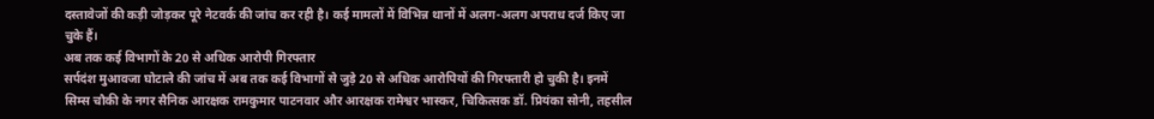दस्तावेजों की कड़ी जोड़कर पूरे नेटवर्क की जांच कर रही है। कई मामलों में विभिन्न थानों में अलग-अलग अपराध दर्ज किए जा चुके हैं।
अब तक कई विभागों के 20 से अधिक आरोपी गिरफ्तार
सर्पदंश मुआवजा घोटाले की जांच में अब तक कई विभागों से जुड़े 20 से अधिक आरोपियों की गिरफ्तारी हो चुकी है। इनमें सिम्स चौकी के नगर सैनिक आरक्षक रामकुमार पाटनवार और आरक्षक रामेश्वर भास्कर, चिकित्सक डॉ. प्रियंका सोनी, तहसील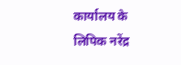कार्यालय के लिपिक नरेंद्र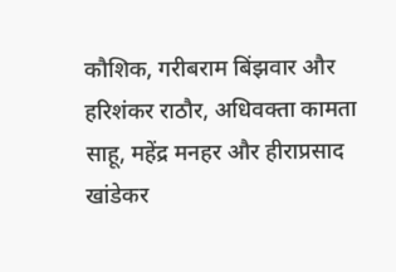कौशिक, गरीबराम बिंझवार और हरिशंकर राठौर, अधिवक्ता कामता साहू, महेंद्र मनहर और हीराप्रसाद खांडेकर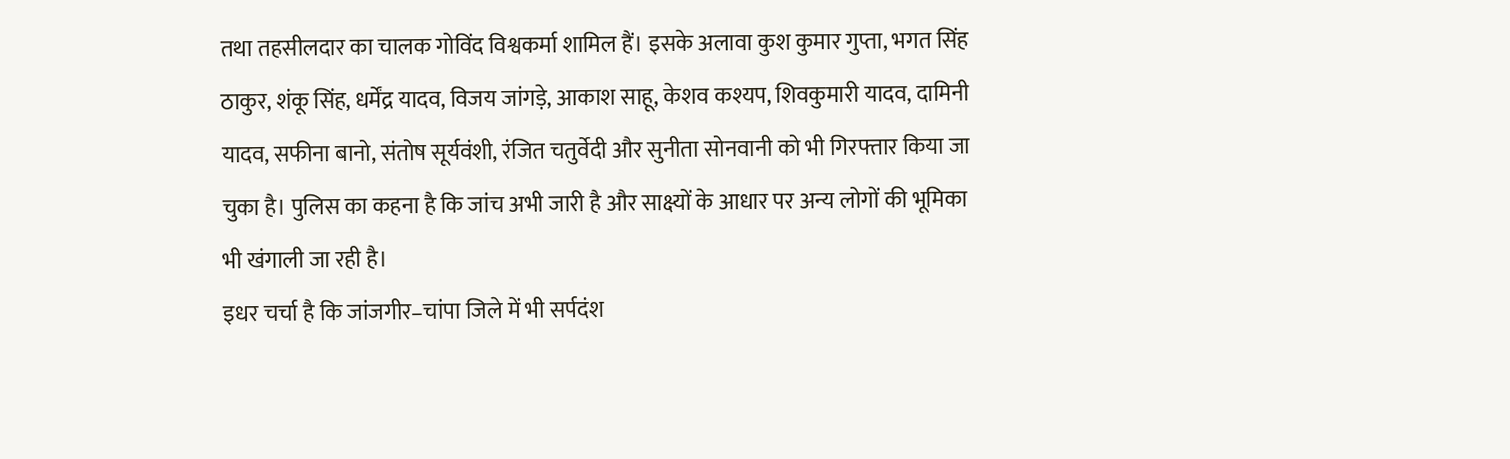तथा तहसीलदार का चालक गोविंद विश्वकर्मा शामिल हैं। इसके अलावा कुश कुमार गुप्ता, भगत सिंह ठाकुर, शंकू सिंह, धर्मेंद्र यादव, विजय जांगड़े, आकाश साहू, केशव कश्यप, शिवकुमारी यादव, दामिनी यादव, सफीना बानो, संतोष सूर्यवंशी, रंजित चतुर्वेदी और सुनीता सोनवानी को भी गिरफ्तार किया जा चुका है। पुलिस का कहना है कि जांच अभी जारी है और साक्ष्यों के आधार पर अन्य लोगों की भूमिका भी खंगाली जा रही है।
इधर चर्चा है कि जांजगीर–चांपा जिले में भी सर्पदंश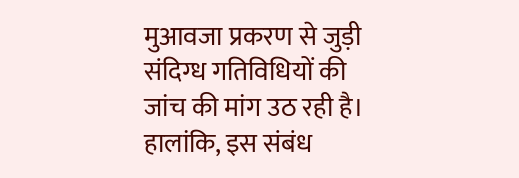मुआवजा प्रकरण से जुड़ी संदिग्ध गतिविधियों की जांच की मांग उठ रही है। हालांकि, इस संबंध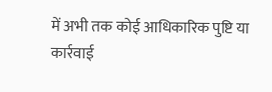में अभी तक कोई आधिकारिक पुष्टि या कार्रवाई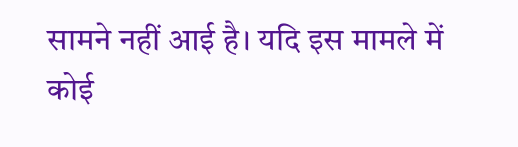सामने नहीं आई है। यदि इस मामले में कोई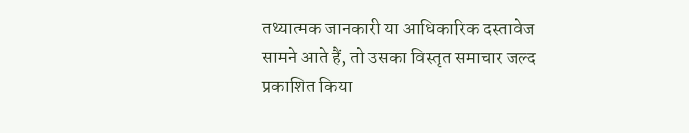तथ्यात्मक जानकारी या आधिकारिक दस्तावेज सामने आते हैं, तो उसका विस्तृत समाचार जल्द प्रकाशित किया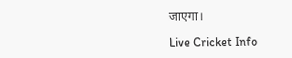जाएगा।

Live Cricket Info